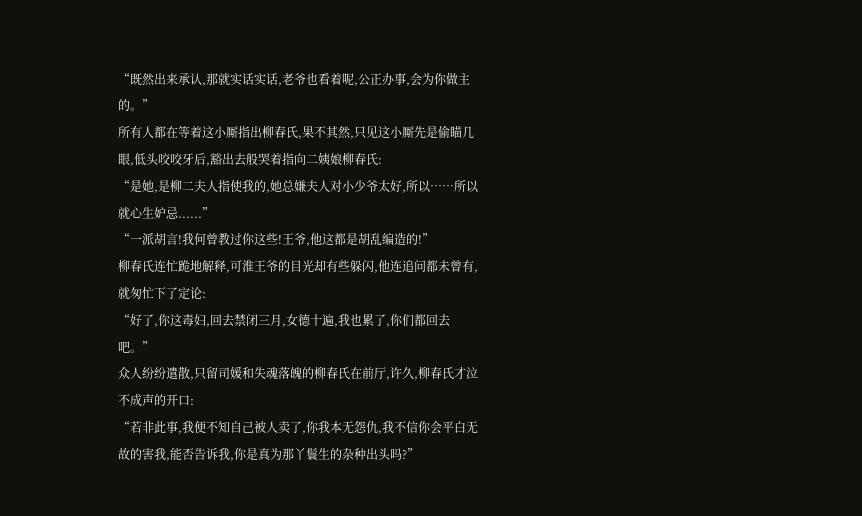“既然出来承认,那就实话实话,老爷也看着呢,公正办事,会为你做主的。”
所有人都在等着这小厮指出柳春氏,果不其然,只见这小厮先是偷瞄几眼,低头咬咬牙后,豁出去般哭着指向二姨娘柳春氏:
“是她,是柳二夫人指使我的,她总嫌夫人对小少爷太好,所以……所以就心生妒忌......”
“一派胡言!我何曾教过你这些!王爷,他这都是胡乱编造的!”
柳春氏连忙跪地解释,可淮王爷的目光却有些躲闪,他连追问都未曾有,就匆忙下了定论:
“好了,你这毒妇,回去禁闭三月,女德十遍,我也累了,你们都回去吧。”
众人纷纷遣散,只留司媛和失魂落魄的柳春氏在前厅,许久,柳春氏才泣不成声的开口:
“若非此事,我便不知自己被人卖了,你我本无怨仇,我不信你会平白无故的害我,能否告诉我,你是真为那丫鬟生的杂种出头吗?”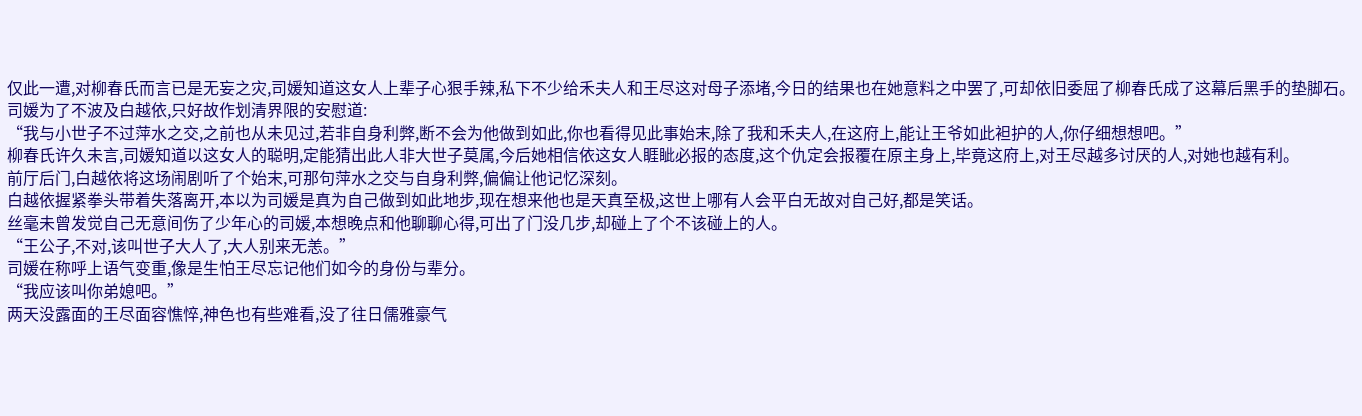仅此一遭,对柳春氏而言已是无妄之灾,司媛知道这女人上辈子心狠手辣,私下不少给禾夫人和王尽这对母子添堵,今日的结果也在她意料之中罢了,可却依旧委屈了柳春氏成了这幕后黑手的垫脚石。
司媛为了不波及白越依,只好故作划清界限的安慰道:
“我与小世子不过萍水之交,之前也从未见过,若非自身利弊,断不会为他做到如此,你也看得见此事始末,除了我和禾夫人,在这府上,能让王爷如此袒护的人,你仔细想想吧。”
柳春氏许久未言,司媛知道以这女人的聪明,定能猜出此人非大世子莫属,今后她相信依这女人睚眦必报的态度,这个仇定会报覆在原主身上,毕竟这府上,对王尽越多讨厌的人,对她也越有利。
前厅后门,白越依将这场闹剧听了个始末,可那句萍水之交与自身利弊,偏偏让他记忆深刻。
白越依握紧拳头带着失落离开,本以为司媛是真为自己做到如此地步,现在想来他也是天真至极,这世上哪有人会平白无故对自己好,都是笑话。
丝毫未曾发觉自己无意间伤了少年心的司媛,本想晚点和他聊聊心得,可出了门没几步,却碰上了个不该碰上的人。
“王公子,不对,该叫世子大人了,大人别来无恙。”
司媛在称呼上语气变重,像是生怕王尽忘记他们如今的身份与辈分。
“我应该叫你弟媳吧。”
两天没露面的王尽面容憔悴,神色也有些难看,没了往日儒雅豪气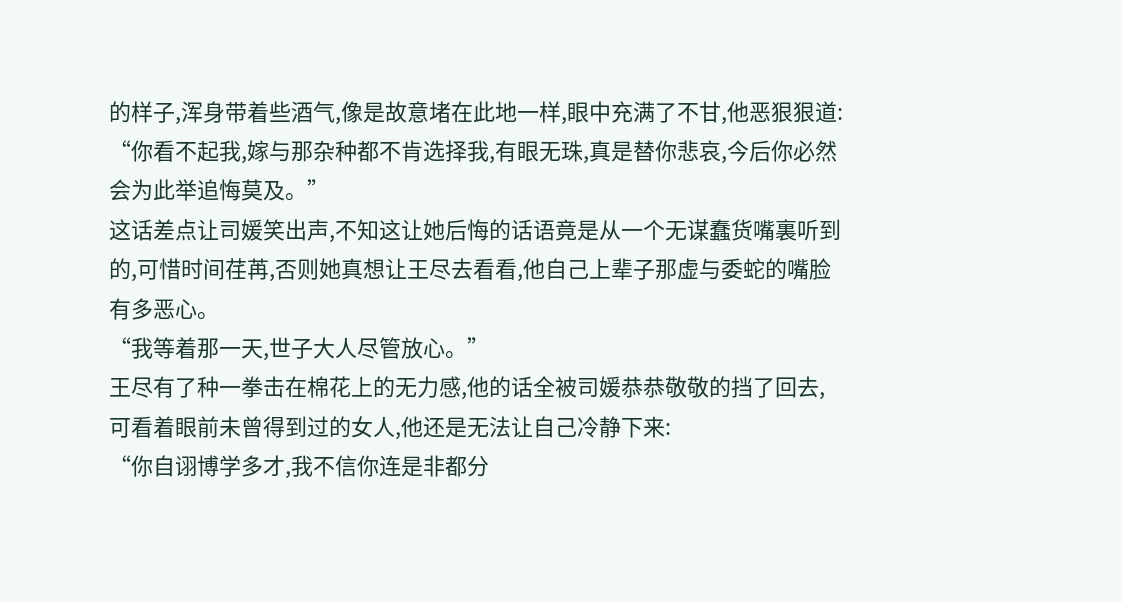的样子,浑身带着些酒气,像是故意堵在此地一样,眼中充满了不甘,他恶狠狠道:
“你看不起我,嫁与那杂种都不肯选择我,有眼无珠,真是替你悲哀,今后你必然会为此举追悔莫及。”
这话差点让司媛笑出声,不知这让她后悔的话语竟是从一个无谋蠢货嘴裏听到的,可惜时间荏苒,否则她真想让王尽去看看,他自己上辈子那虚与委蛇的嘴脸有多恶心。
“我等着那一天,世子大人尽管放心。”
王尽有了种一拳击在棉花上的无力感,他的话全被司媛恭恭敬敬的挡了回去,可看着眼前未曾得到过的女人,他还是无法让自己冷静下来:
“你自诩博学多才,我不信你连是非都分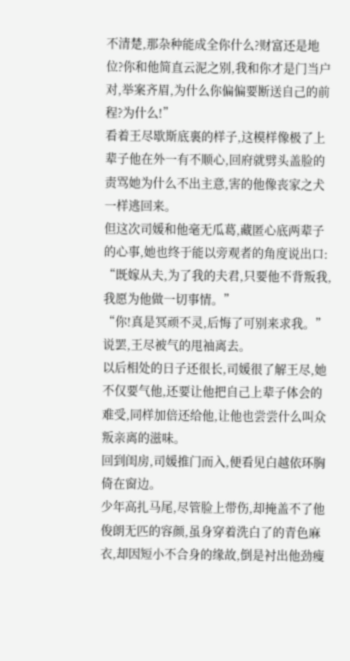不清楚,那杂种能成全你什么?财富还是地位?你和他简直云泥之别,我和你才是门当户对,举案齐眉,为什么你偏偏要断送自己的前程?为什么!”
看着王尽歇斯底裏的样子,这模样像极了上辈子他在外一有不顺心,回府就劈头盖脸的责骂她为什么不出主意,害的他像丧家之犬一样逃回来。
但这次司媛和他毫无瓜葛,藏匿心底两辈子的心事,她也终于能以旁观者的角度说出口:
“既嫁从夫,为了我的夫君,只要他不背叛我,我愿为他做一切事情。”
“你!真是冥顽不灵,后悔了可别来求我。”
说罢,王尽被气的甩袖离去。
以后相处的日子还很长,司媛很了解王尽,她不仅要气他,还要让他把自己上辈子体会的难受,同样加倍还给他,让他也尝尝什么叫众叛亲离的滋味。
回到闺房,司媛推门而入,便看见白越依环胸倚在窗边。
少年高扎马尾,尽管脸上带伤,却掩盖不了他俊朗无匹的容颜,虽身穿着洗白了的青色麻衣,却因短小不合身的缘故,倒是衬出他劲瘦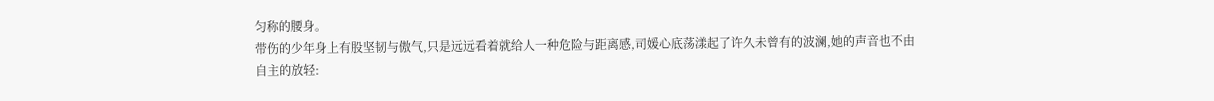匀称的腰身。
带伤的少年身上有股坚韧与傲气,只是远远看着就给人一种危险与距离感,司媛心底荡漾起了许久未曾有的波澜,她的声音也不由自主的放轻: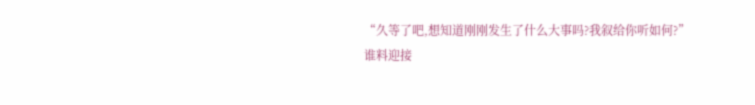“久等了吧,想知道刚刚发生了什么大事吗?我叙给你听如何?”
谁料迎接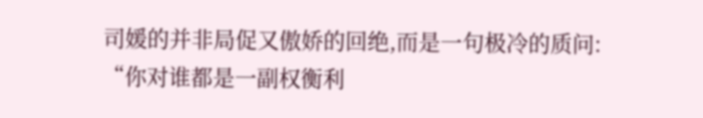司媛的并非局促又傲娇的回绝,而是一句极冷的质问:
“你对谁都是一副权衡利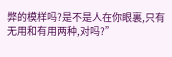弊的模样吗?是不是人在你眼裏,只有无用和有用两种,对吗?”